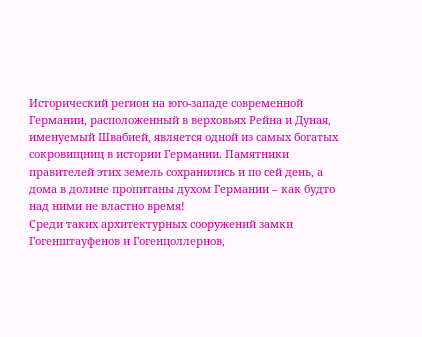Исторический регион на юго-западе современной Германии, расположенный в верховьях Рейна и Дуная, именуемый Швабией, является одной из самых богатых сокровищниц в истории Германии. Памятники правителей этих земель сохранились и по сей день, а дома в долине пропитаны духом Германии – как будто над ними не властно время!
Среди таких архитектурных сооружений замки Гогенштауфенов и Гогенцоллернов,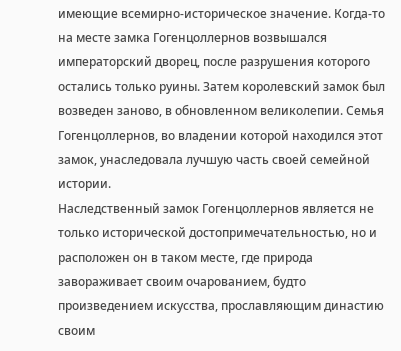имеющие всемирно-историческое значение. Когда-то на месте замка Гогенцоллернов возвышался императорский дворец, после разрушения которого остались только руины. Затем королевский замок был возведен заново, в обновленном великолепии. Семья Гогенцоллернов, во владении которой находился этот замок, унаследовала лучшую часть своей семейной истории.
Наследственный замок Гогенцоллернов является не только исторической достопримечательностью, но и расположен он в таком месте, где природа завораживает своим очарованием, будто произведением искусства, прославляющим династию своим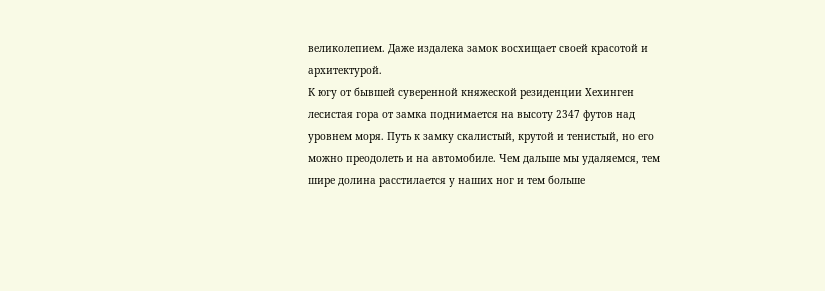великолепием. Даже издалека замок восхищает своей красотой и архитектурой.
К югу от бывшей суверенной княжеской резиденции Хехинген лесистая гора от замка поднимается на высоту 2347 футов над уровнем моря. Путь к замку скалистый, крутой и тенистый, но его можно преодолеть и на автомобиле. Чем дальше мы удаляемся, тем шире долина расстилается у наших ног и тем больше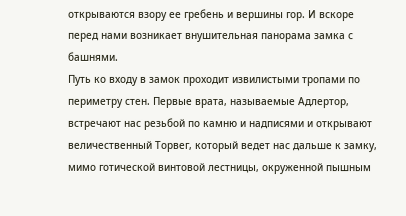открываются взору ее гребень и вершины гор. И вскоре перед нами возникает внушительная панорама замка с башнями.
Путь ко входу в замок проходит извилистыми тропами по периметру стен. Первые врата, называемые Адлертор, встречают нас резьбой по камню и надписями и открывают величественный Торвег, который ведет нас дальше к замку, мимо готической винтовой лестницы, окруженной пышным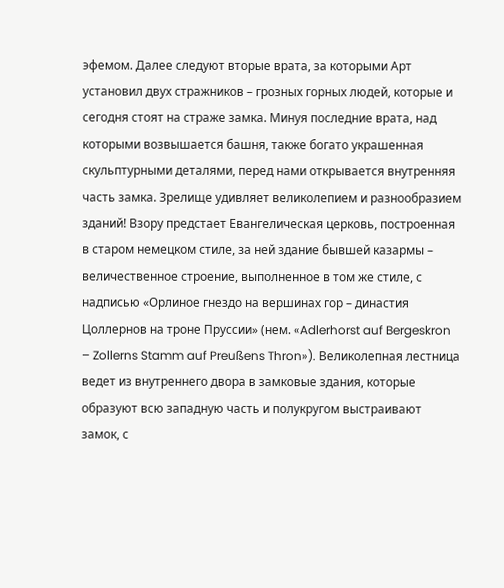эфемом. Далее следуют вторые врата, за которыми Арт установил двух стражников – грозных горных людей, которые и сегодня стоят на страже замка. Минуя последние врата, над которыми возвышается башня, также богато украшенная скульптурными деталями, перед нами открывается внутренняя часть замка. Зрелище удивляет великолепием и разнообразием зданий! Взору предстает Евангелическая церковь, построенная в старом немецком стиле, за ней здание бывшей казармы – величественное строение, выполненное в том же стиле, с надписью «Орлиное гнездо на вершинах гор – династия Цоллернов на троне Пруссии» (нем. «Adlerhorst auf Bergeskron – Zollerns Stamm auf Preußens Thron»). Великолепная лестница ведет из внутреннего двора в замковые здания, которые образуют всю западную часть и полукругом выстраивают замок, с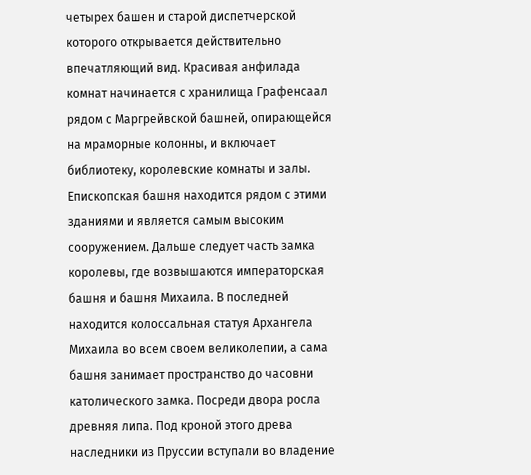четырех башен и старой диспетчерской которого открывается действительно впечатляющий вид. Красивая анфилада комнат начинается с хранилища Графенсаал рядом с Маргрейвской башней, опирающейся на мраморные колонны, и включает библиотеку, королевские комнаты и залы. Епископская башня находится рядом с этими зданиями и является самым высоким сооружением. Дальше следует часть замка королевы, где возвышаются императорская башня и башня Михаила. В последней находится колоссальная статуя Архангела Михаила во всем своем великолепии, а сама башня занимает пространство до часовни католического замка. Посреди двора росла древняя липа. Под кроной этого древа наследники из Пруссии вступали во владение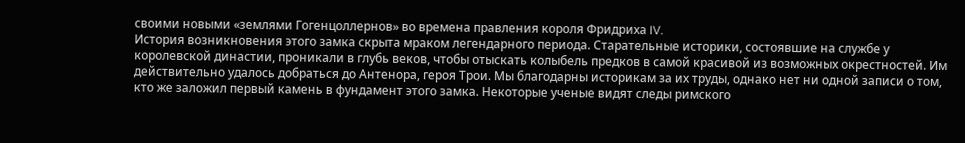своими новыми «землями Гогенцоллернов» во времена правления короля Фридриха IV.
История возникновения этого замка скрыта мраком легендарного периода. Старательные историки, состоявшие на службе у королевской династии, проникали в глубь веков, чтобы отыскать колыбель предков в самой красивой из возможных окрестностей. Им действительно удалось добраться до Антенора, героя Трои. Мы благодарны историкам за их труды, однако нет ни одной записи о том, кто же заложил первый камень в фундамент этого замка. Некоторые ученые видят следы римского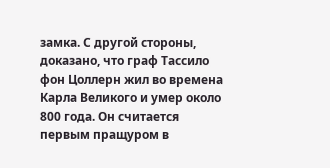замка. С другой стороны, доказано, что граф Тассило фон Цоллерн жил во времена Карла Великого и умер около 800 года. Он считается первым пращуром в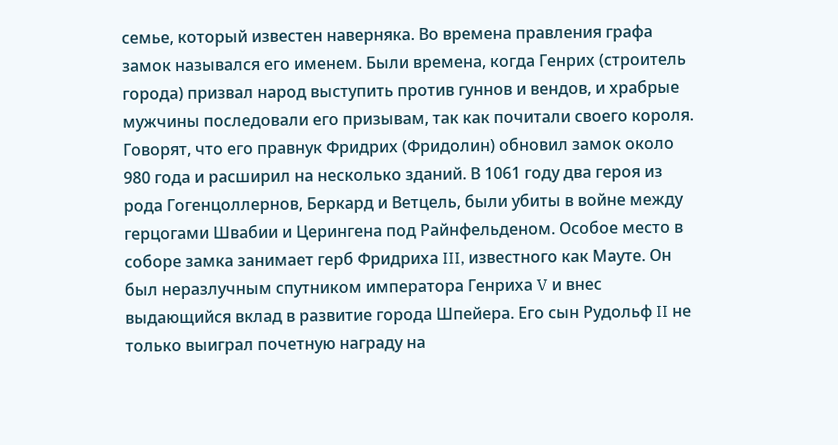семье, который известен наверняка. Во времена правления графа замок назывался его именем. Были времена, когда Генрих (строитель города) призвал народ выступить против гуннов и вендов, и храбрые мужчины последовали его призывам, так как почитали своего короля. Говорят, что его правнук Фридрих (Фридолин) обновил замок около 980 года и расширил на несколько зданий. В 1061 году два героя из рода Гогенцоллернов, Беркард и Ветцель, были убиты в войне между герцогами Швабии и Церингена под Райнфельденом. Особое место в соборе замка занимает герб Фридриха III, известного как Мауте. Он был неразлучным спутником императора Генриха V и внес выдающийся вклад в развитие города Шпейера. Его сын Рудольф II не только выиграл почетную награду на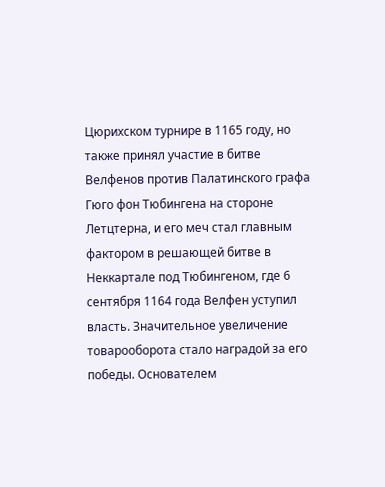Цюрихском турнире в 1165 году, но также принял участие в битве Велфенов против Палатинского графа Гюго фон Тюбингена на стороне Летцтерна, и его меч стал главным фактором в решающей битве в Неккартале под Тюбингеном, где 6 сентября 1164 года Велфен уступил власть. Значительное увеличение товарооборота стало наградой за его победы. Основателем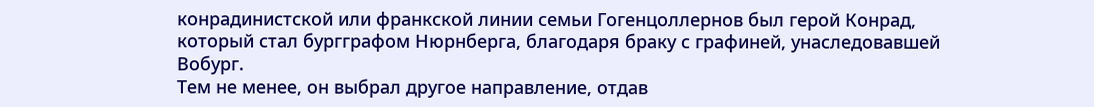конрадинистской или франкской линии семьи Гогенцоллернов был герой Конрад, который стал бургграфом Нюрнберга, благодаря браку с графиней, унаследовавшей Вобург.
Тем не менее, он выбрал другое направление, отдав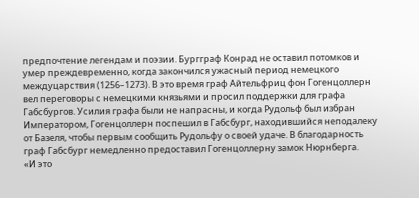предпочтение легендам и поэзии. Бургграф Конрад не оставил потомков и умер преждевременно, когда закончился ужасный период немецкого междуцарствия (1256–1273). В это время граф Айтельфриц фон Гогенцоллерн вел переговоры с немецкими князьями и просил поддержки для графа Габсбургов. Усилия графа были не напрасны, и когда Рудольф был избран Императором, Гогенцоллерн поспешил в Габсбург, находившийся неподалеку от Базеля, чтобы первым сообщить Рудольфу о своей удаче. В благодарность граф Габсбург немедленно предоставил Гогенцоллерну замок Нюрнберга.
«И это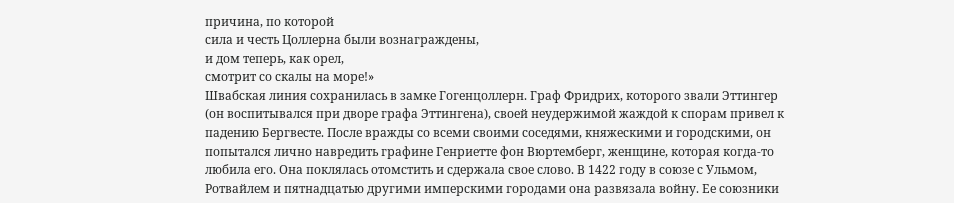причина, по которой
сила и честь Цоллерна были вознаграждены,
и дом теперь, как орел,
смотрит со скалы на море!»
Швабская линия сохранилась в замке Гогенцоллерн. Граф Фридрих, которого звали Эттингер (он воспитывался при дворе графа Эттингена), своей неудержимой жаждой к спорам привел к падению Бергвесте. После вражды со всеми своими соседями, княжескими и городскими, он попытался лично навредить графине Генриетте фон Вюртемберг, женщине, которая когда-то любила его. Она поклялась отомстить и сдержала свое слово. В 1422 году в союзе с Ульмом, Ротвайлем и пятнадцатью другими имперскими городами она развязала войну. Ее союзники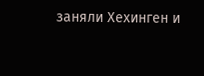заняли Хехинген и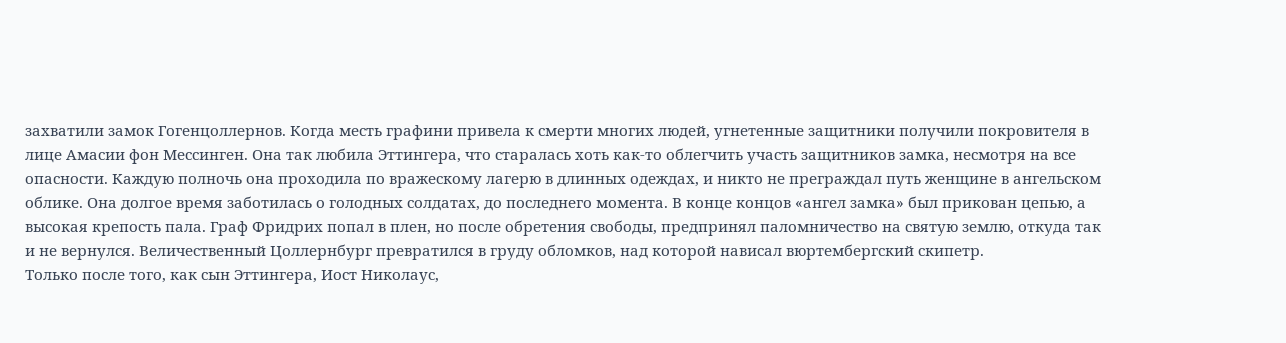захватили замок Гогенцоллернов. Когда месть графини привела к смерти многих людей, угнетенные защитники получили покровителя в лице Амасии фон Мессинген. Она так любила Эттингера, что старалась хоть как-то облегчить участь защитников замка, несмотря на все опасности. Каждую полночь она проходила по вражескому лагерю в длинных одеждах, и никто не преграждал путь женщине в ангельском облике. Она долгое время заботилась о голодных солдатах, до последнего момента. В конце концов «ангел замка» был прикован цепью, а высокая крепость пала. Граф Фридрих попал в плен, но после обретения свободы, предпринял паломничество на святую землю, откуда так и не вернулся. Величественный Цоллернбург превратился в груду обломков, над которой нависал вюртембергский скипетр.
Только после того, как сын Эттингера, Иост Николаус,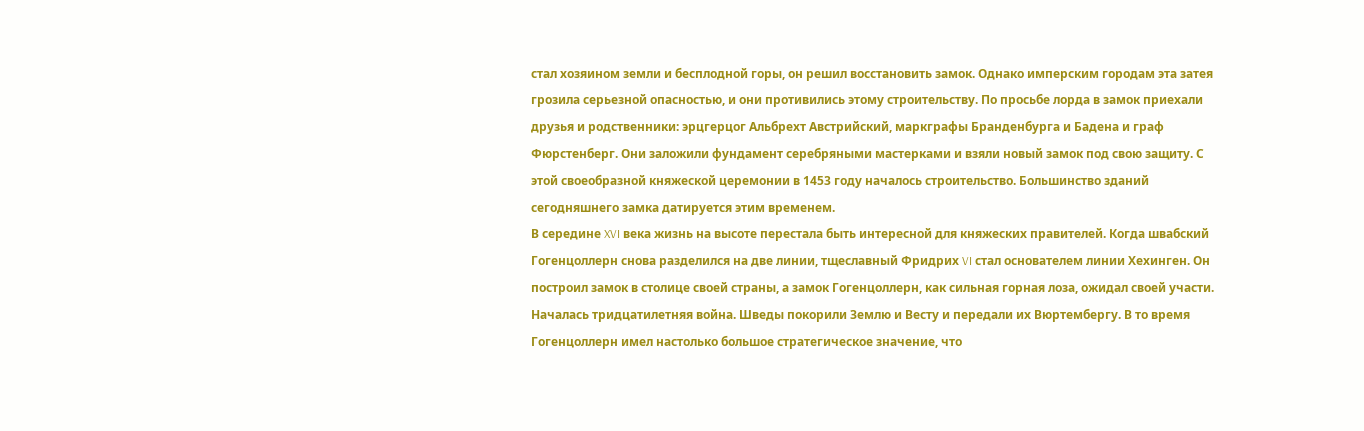стал хозяином земли и бесплодной горы, он решил восстановить замок. Однако имперским городам эта затея грозила серьезной опасностью, и они противились этому строительству. По просьбе лорда в замок приехали друзья и родственники: эрцгерцог Альбрехт Австрийский, маркграфы Бранденбурга и Бадена и граф Фюрстенберг. Они заложили фундамент серебряными мастерками и взяли новый замок под свою защиту. С этой своеобразной княжеской церемонии в 1453 году началось строительство. Большинство зданий сегодняшнего замка датируется этим временем.
В середине XVI века жизнь на высоте перестала быть интересной для княжеских правителей. Когда швабский Гогенцоллерн снова разделился на две линии, тщеславный Фридрих VI стал основателем линии Хехинген. Он построил замок в столице своей страны, а замок Гогенцоллерн, как сильная горная лоза, ожидал своей участи. Началась тридцатилетняя война. Шведы покорили Землю и Весту и передали их Вюртембергу. В то время Гогенцоллерн имел настолько большое стратегическое значение, что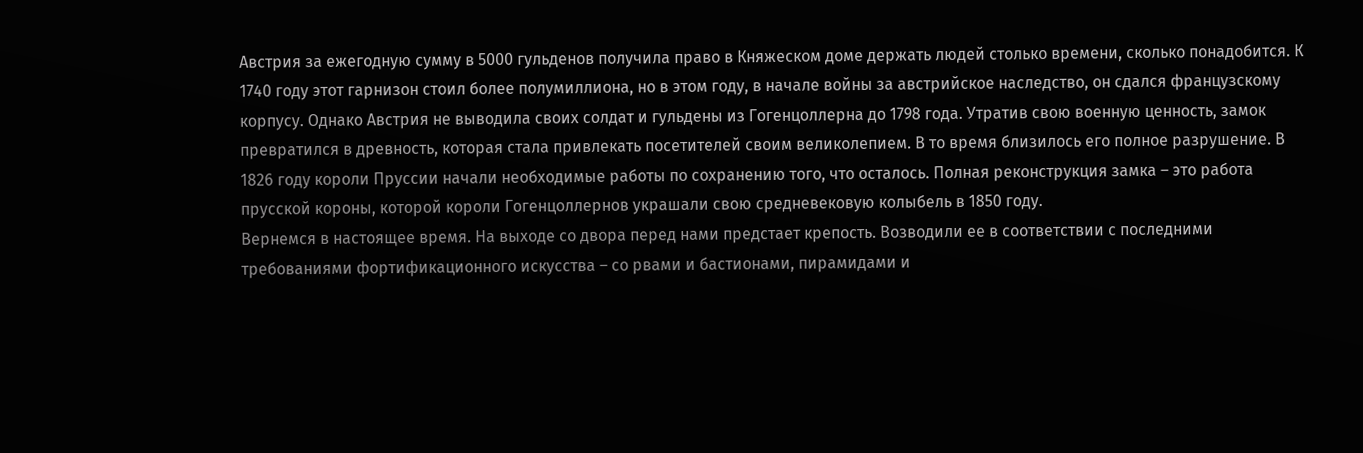Австрия за ежегодную сумму в 5000 гульденов получила право в Княжеском доме держать людей столько времени, сколько понадобится. К 1740 году этот гарнизон стоил более полумиллиона, но в этом году, в начале войны за австрийское наследство, он сдался французскому корпусу. Однако Австрия не выводила своих солдат и гульдены из Гогенцоллерна до 1798 года. Утратив свою военную ценность, замок превратился в древность, которая стала привлекать посетителей своим великолепием. В то время близилось его полное разрушение. В 1826 году короли Пруссии начали необходимые работы по сохранению того, что осталось. Полная реконструкция замка – это работа прусской короны, которой короли Гогенцоллернов украшали свою средневековую колыбель в 1850 году.
Вернемся в настоящее время. На выходе со двора перед нами предстает крепость. Возводили ее в соответствии с последними требованиями фортификационного искусства – со рвами и бастионами, пирамидами и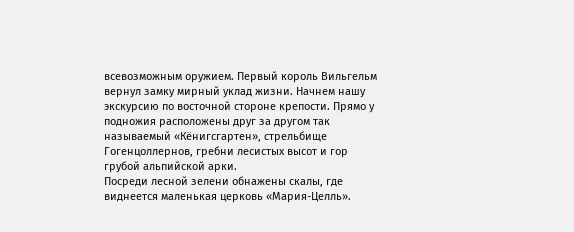всевозможным оружием. Первый король Вильгельм вернул замку мирный уклад жизни. Начнем нашу экскурсию по восточной стороне крепости. Прямо у подножия расположены друг за другом так называемый «Кёнигсгартен», стрельбище Гогенцоллернов, гребни лесистых высот и гор грубой альпийской арки.
Посреди лесной зелени обнажены скалы, где виднеется маленькая церковь «Мария-Целль».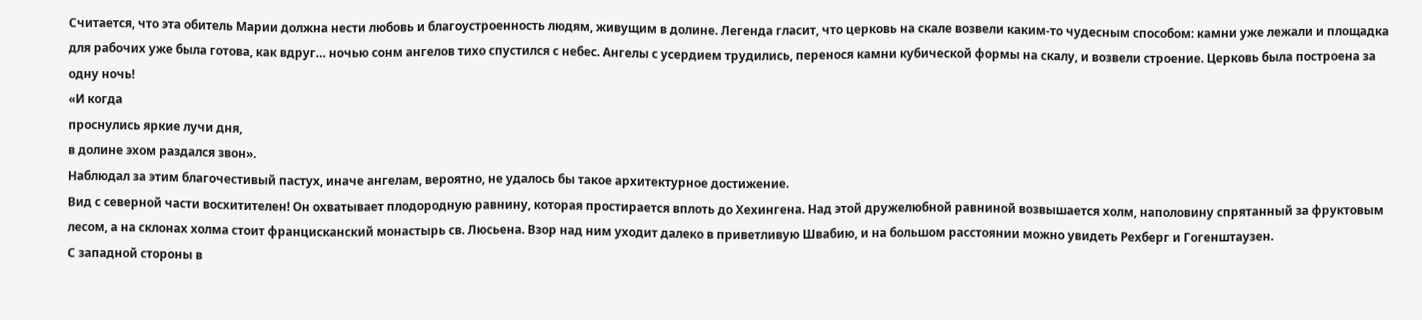Считается, что эта обитель Марии должна нести любовь и благоустроенность людям, живущим в долине. Легенда гласит, что церковь на скале возвели каким-то чудесным способом: камни уже лежали и площадка для рабочих уже была готова, как вдруг… ночью сонм ангелов тихо спустился с небес. Ангелы с усердием трудились, перенося камни кубической формы на скалу, и возвели строение. Церковь была построена за одну ночь!
«И когда
проснулись яркие лучи дня,
в долине эхом раздался звон».
Наблюдал за этим благочестивый пастух, иначе ангелам, вероятно, не удалось бы такое архитектурное достижение.
Вид с северной части восхитителен! Он охватывает плодородную равнину, которая простирается вплоть до Хехингена. Над этой дружелюбной равниной возвышается холм, наполовину спрятанный за фруктовым лесом, а на склонах холма стоит францисканский монастырь св. Люсьена. Взор над ним уходит далеко в приветливую Швабию, и на большом расстоянии можно увидеть Рехберг и Гогенштаузен.
С западной стороны в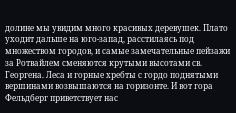долине мы увидим много красивых деревушек. Плато уходит дальше на юго-запад, расстилаясь под множеством городов, и самые замечательные пейзажи за Ротвайлем сменяются крутыми высотами св. Георгена. Леса и горные хребты с гордо поднятыми вершинами возвышаются на горизонте. И вот гора Фельдберг приветствует нас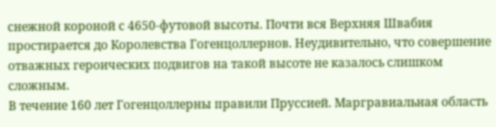снежной короной с 4650-футовой высоты. Почти вся Верхняя Швабия простирается до Королевства Гогенцоллернов. Неудивительно, что совершение отважных героических подвигов на такой высоте не казалось слишком сложным.
В течение 160 лет Гогенцоллерны правили Пруссией. Маргравиальная область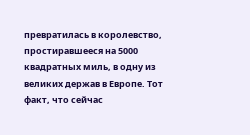превратилась в королевство, простиравшееся на 5000 квадратных миль, в одну из великих держав в Европе. Тот факт, что сейчас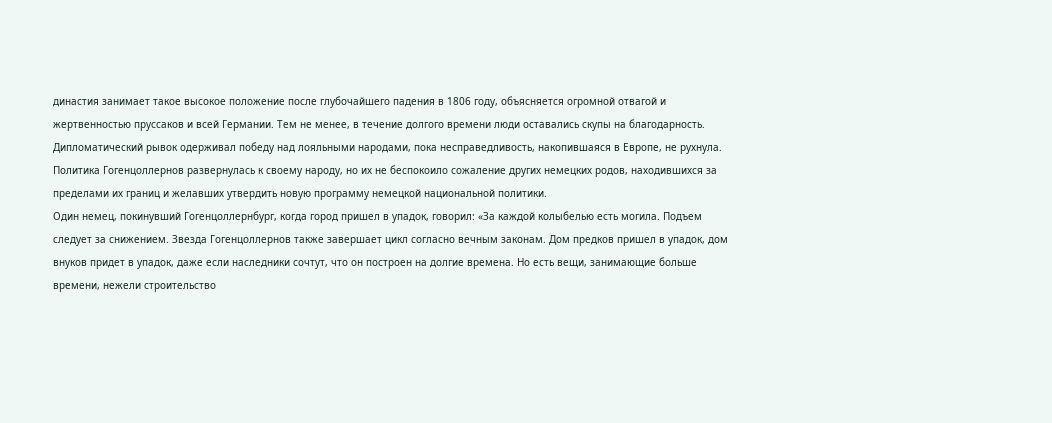династия занимает такое высокое положение после глубочайшего падения в 1806 году, объясняется огромной отвагой и жертвенностью пруссаков и всей Германии. Тем не менее, в течение долгого времени люди оставались скупы на благодарность. Дипломатический рывок одерживал победу над лояльными народами, пока несправедливость, накопившаяся в Европе, не рухнула. Политика Гогенцоллернов развернулась к своему народу, но их не беспокоило сожаление других немецких родов, находившихся за пределами их границ и желавших утвердить новую программу немецкой национальной политики.
Один немец, покинувший Гогенцоллернбург, когда город пришел в упадок, говорил: «За каждой колыбелью есть могила. Подъем следует за снижением. Звезда Гогенцоллернов также завершает цикл согласно вечным законам. Дом предков пришел в упадок, дом внуков придет в упадок, даже если наследники сочтут, что он построен на долгие времена. Но есть вещи, занимающие больше времени, нежели строительство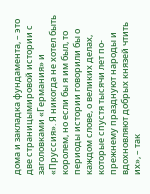дома и закладка фундамента, – это две страницымировой истории с заголовками «Германия» и «Пруссия». Я никогда не хотел быть королем, но если бы я им был, то периоды истории говорили бы о каждом слове, о великих делах, которые спустя тысячи лет по-прежнему празднуют народы и вдохновляют добрых князей чтить их», – так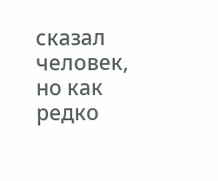сказал человек, но как редко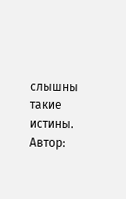слышны такие истины.
Автор: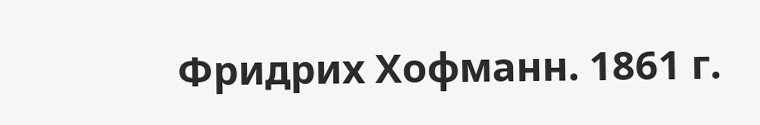Фридрих Хофманн. 1861 г.